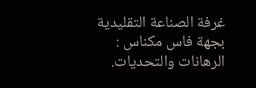غرفة الصناعة التقليدية بجهة فاس مكناس : الرهانات والتحديات.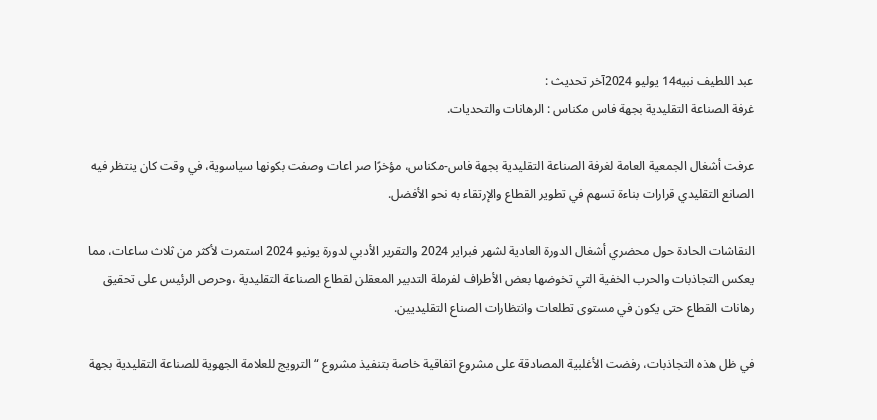عبد اللطيف نبيه14 يوليو 2024آخر تحديث :
غرفة الصناعة التقليدية بجهة فاس مكناس : الرهانات والتحديات.

عرفت أشغال الجمعية العامة لغرفة الصناعة التقليدية بجهة فاس-مكناس، مؤخرًا صر اعات وصفت بكونها سياسوية، في وقت كان ينتظر فيه الصانع التقليدي قرارات بناءة تسهم في تطوير القطاع والإرتقاء به نحو الأفضل.

النقاشات الحادة حول محضري أشغال الدورة العادية لشهر فبراير 2024 والتقرير الأدبي لدورة يونيو 2024 استمرت لأكثر من ثلاث ساعات، مما يعكس التجاذبات والحرب الخفية التي تخوضها بعض الأطراف لفرملة التدبير المعقلن لقطاع الصناعة التقليدية ،وحرص الرئيس على تحقيق رهانات القطاع حتى يكون في مستوى تطلعات وانتظارات الصناع التقليديين.

في ظل هذه التجاذبات، رفضت الأغلبية المصادقة على مشروع اتفاقية خاصة بتنفيذ مشروع “الترويج للعلامة الجهوية للصناعة التقليدية بجهة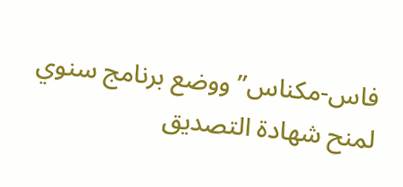فاس-مكناس” ووضع برنامج سنوي لمنح شهادة التصديق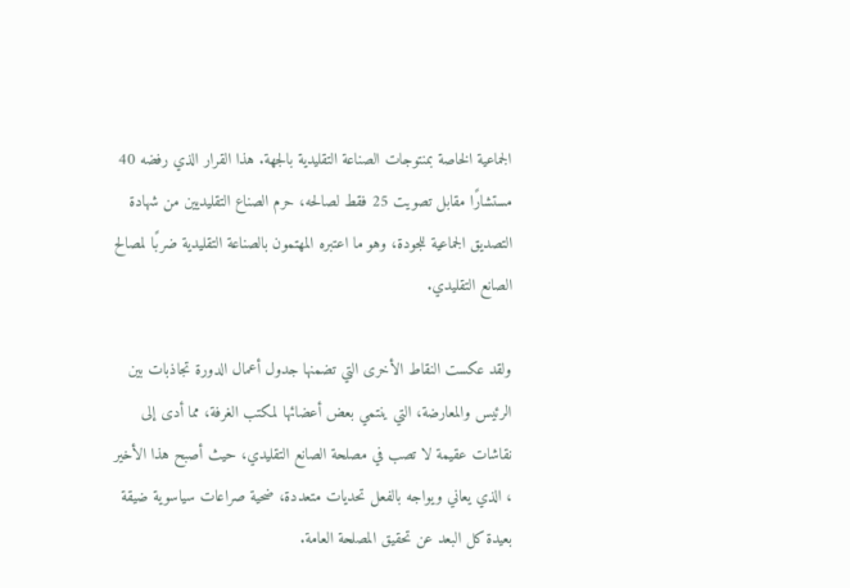الجماعية الخاصة بمنتوجات الصناعة التقليدية بالجهة. هذا القرار الذي رفضه 40 مستشارًا مقابل تصويت 25 فقط لصالحه، حرم الصناع التقليديين من شهادة التصديق الجماعية للجودة، وهو ما اعتبره المهتمون بالصناعة التقليدية ضربًا لمصالح الصانع التقليدي.

ولقد عكست النقاط الأخرى التي تضمنها جدول أعمال الدورة تجاذبات بين الرئيس والمعارضة، التي ينتمي بعض أعضائها لمكتب الغرفة، مما أدى إلى نقاشات عقيمة لا تصب في مصلحة الصانع التقليدي، حيث أصبح هذا الأخير ، الذي يعاني ويواجه بالفعل تحديات متعددة، ضحية صراعات سياسوية ضيقة بعيدة كل البعد عن تحقيق المصلحة العامة.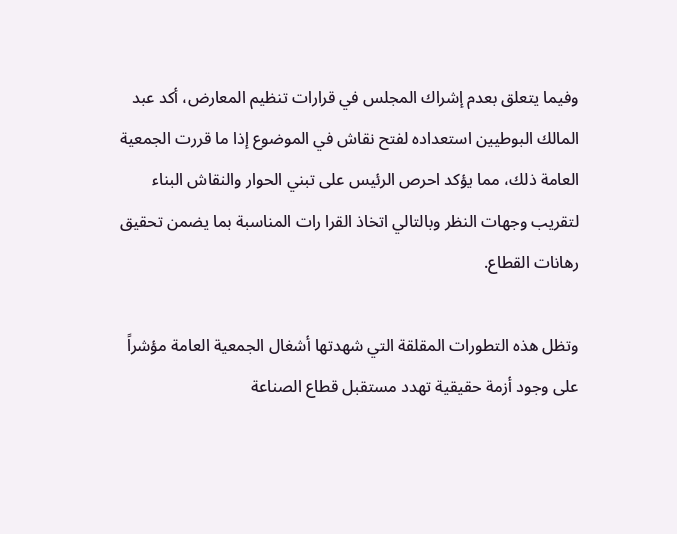وفيما يتعلق بعدم إشراك المجلس في قرارات تنظيم المعارض، أكد عبد المالك البوطيين استعداده لفتح نقاش في الموضوع إذا ما قررت الجمعية العامة ذلك، مما يؤكد احرص الرئيس على تبني الحوار والنقاش البناء لتقريب وجهات النظر وبالتالي اتخاذ القرا رات المناسبة بما يضمن تحقيق رهانات القطاع.

وتظل هذه التطورات المقلقة التي شهدتها أشغال الجمعية العامة مؤشراً على وجود أزمة حقيقية تهدد مستقبل قطاع الصناعة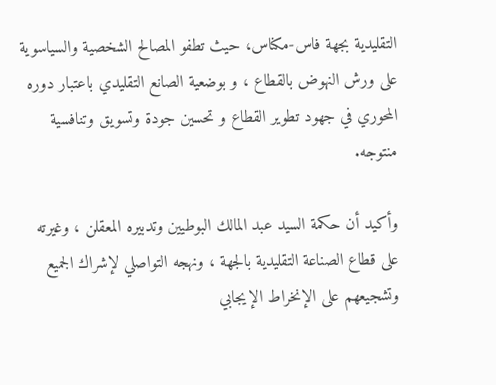التقليدية بجهة فاس-مكناس، حيث تطفو المصالح الشخصية والسياسوية على ورش النهوض بالقطاع ، و بوضعية الصانع التقليدي باعتبار دوره المحوري في جهود تطوير القطاع و تحسين جودة وتسويق وتنافسية منتوجه.

وأكيد أن حكمة السيد عبد المالك البوطيين وتدبيره المعقلن ، وغيرته على قطاع الصناعة التقليدية بالجهة ، ونهجه التواصلي لإشراك الجميع وتشجيعهم على الإنخراط الإيجابي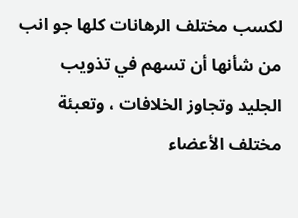لكسب مختلف الرهانات كلها جو انب من شأنها أن تسهم في تذويب الجليد وتجاوز الخلافات ، وتعبئة مختلف الأعضاء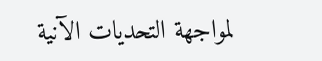لمواجهة التحديات الآنية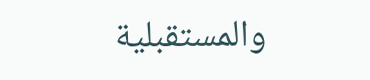والمستقبلية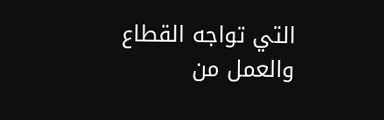التي تواجه القطاع والعمل من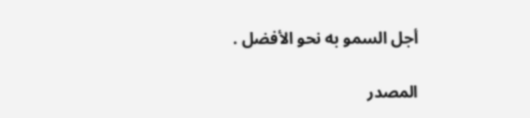أجل السمو به نحو الأفضل .

المصدر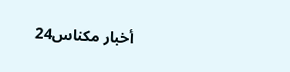أخبار مكناس24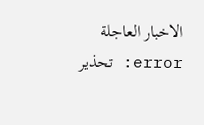الاخبار العاجلة
error: تحذير